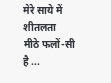मेरे साये में शीतलता
मीठे फलों-सी है ...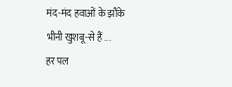मंद-मंद हवाओं के झौंके
भीनी खुशबू-से हैं ...
हर पल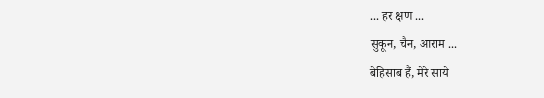... हर क्षण ...
सुकून, चैन, आराम ...
बेहिसाब हैं, मेरे साये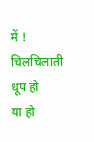में !
चिलचिलाती धूप हो
या हो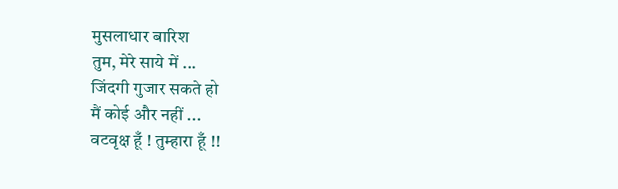मुसलाधार बारिश
तुम, मेरे साये में ...
जिंदगी गुजार सकते हो
मैं कोई और नहीं ...
वटवृक्ष हूँ ! तुम्हारा हूँ !!